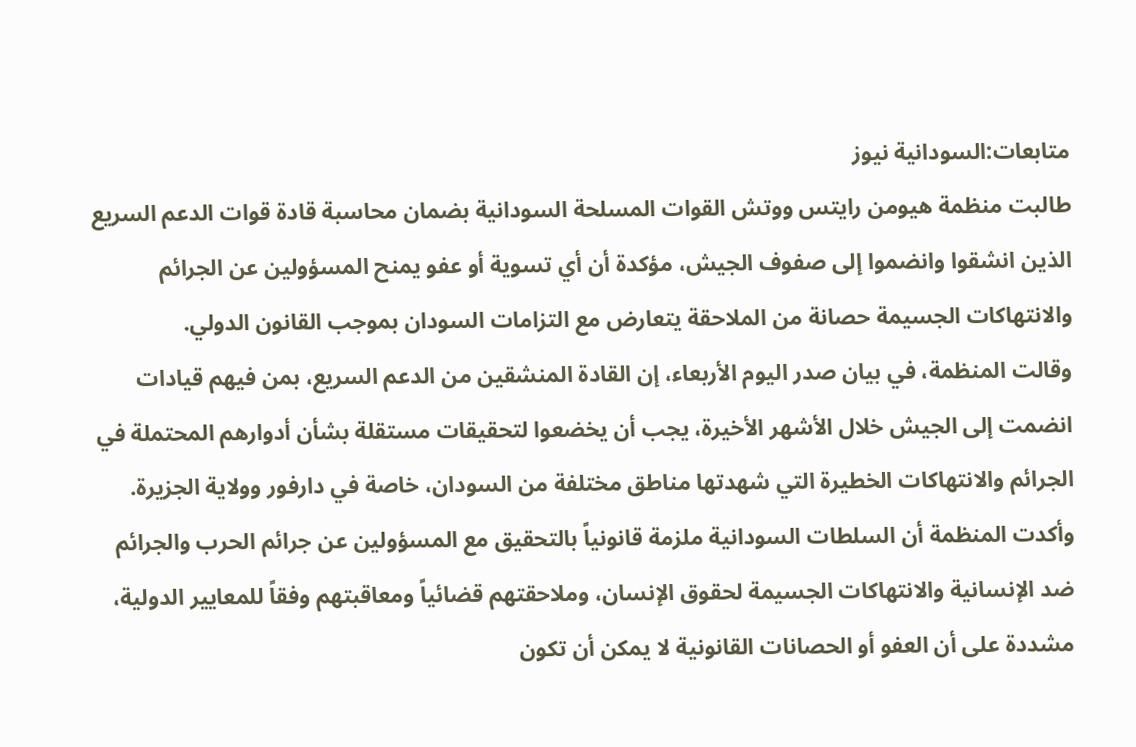متابعات:السودانية نيوز
طالبت منظمة هيومن رايتس ووتش القوات المسلحة السودانية بضمان محاسبة قادة قوات الدعم السريع الذين انشقوا وانضموا إلى صفوف الجيش، مؤكدة أن أي تسوية أو عفو يمنح المسؤولين عن الجرائم والانتهاكات الجسيمة حصانة من الملاحقة يتعارض مع التزامات السودان بموجب القانون الدولي.
وقالت المنظمة، في بيان صدر اليوم الأربعاء، إن القادة المنشقين من الدعم السريع، بمن فيهم قيادات انضمت إلى الجيش خلال الأشهر الأخيرة، يجب أن يخضعوا لتحقيقات مستقلة بشأن أدوارهم المحتملة في الجرائم والانتهاكات الخطيرة التي شهدتها مناطق مختلفة من السودان، خاصة في دارفور وولاية الجزيرة.
وأكدت المنظمة أن السلطات السودانية ملزمة قانونياً بالتحقيق مع المسؤولين عن جرائم الحرب والجرائم ضد الإنسانية والانتهاكات الجسيمة لحقوق الإنسان، وملاحقتهم قضائياً ومعاقبتهم وفقاً للمعايير الدولية، مشددة على أن العفو أو الحصانات القانونية لا يمكن أن تكون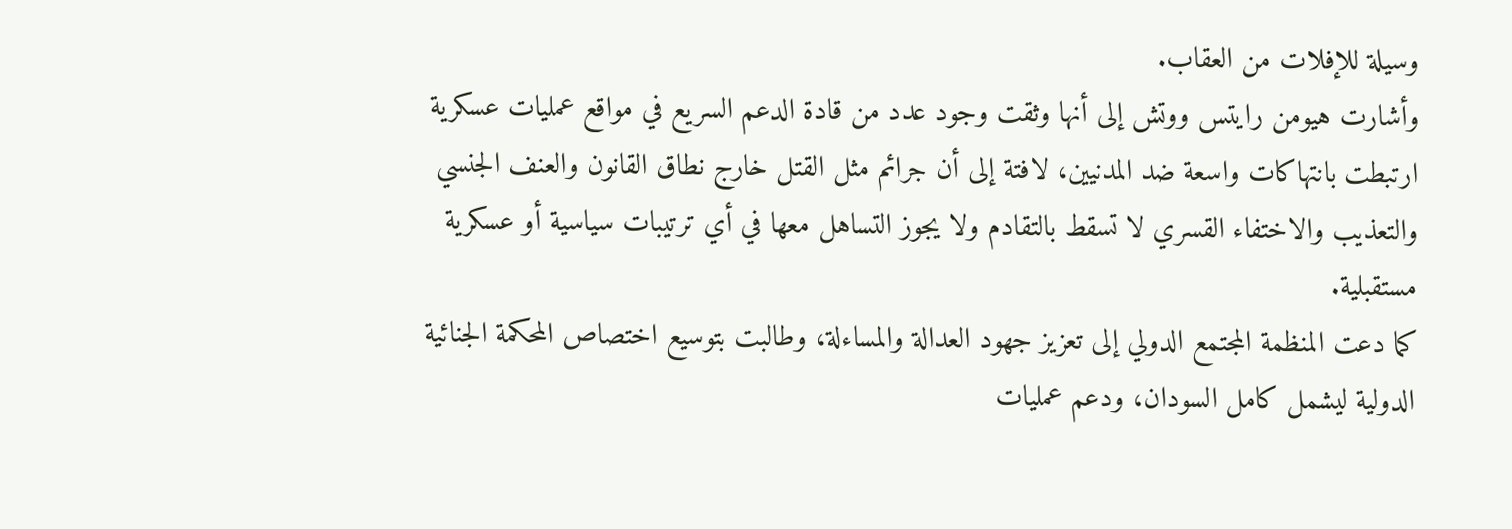وسيلة للإفلات من العقاب.
وأشارت هيومن رايتس ووتش إلى أنها وثقت وجود عدد من قادة الدعم السريع في مواقع عمليات عسكرية ارتبطت بانتهاكات واسعة ضد المدنيين، لافتة إلى أن جرائم مثل القتل خارج نطاق القانون والعنف الجنسي والتعذيب والاختفاء القسري لا تسقط بالتقادم ولا يجوز التساهل معها في أي ترتيبات سياسية أو عسكرية مستقبلية.
كما دعت المنظمة المجتمع الدولي إلى تعزيز جهود العدالة والمساءلة، وطالبت بتوسيع اختصاص المحكمة الجنائية الدولية ليشمل كامل السودان، ودعم عمليات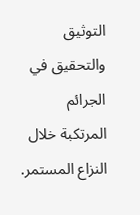التوثيق والتحقيق في الجرائم المرتكبة خلال النزاع المستمر.